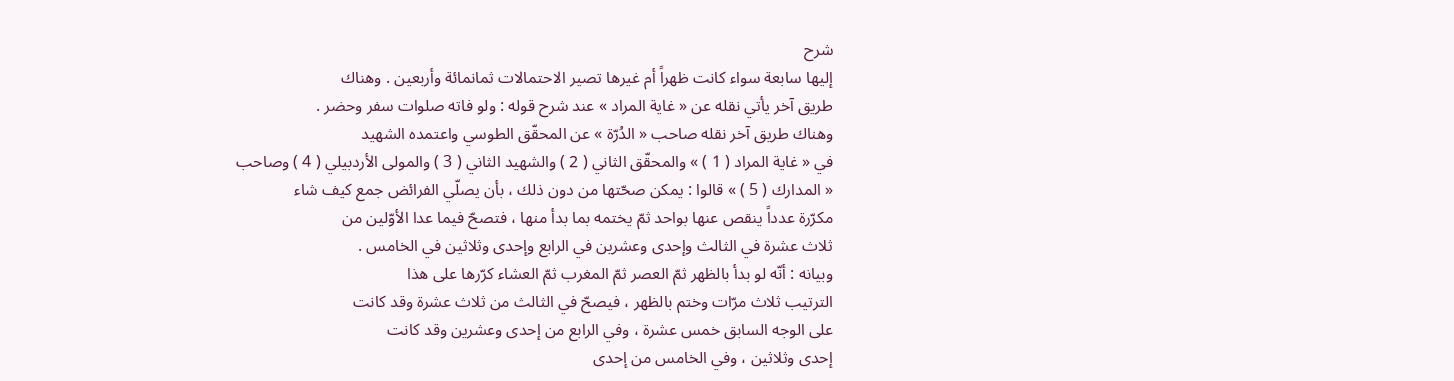شرح
إليها سابعة سواء كانت ظهراً أم غيرها تصير الاحتمالات ثمانمائة وأربعين . وهناك
طريق آخر يأتي نقله عن « غاية المراد » عند شرح قوله : ولو فاته صلوات سفر وحضر .
وهناك طريق آخر نقله صاحب « الدُرّة » عن المحقّق الطوسي واعتمده الشهيد
في « غاية المراد ( 1 ) » والمحقّق الثاني ( 2 ) والشهيد الثاني ( 3 ) والمولى الأردبيلي ( 4 ) وصاحب
« المدارك ( 5 ) » قالوا : يمكن صحّتها من دون ذلك ، بأن يصلّي الفرائض جمع كيف شاء
مكرّرة عدداً ينقص عنها بواحد ثمّ يختمه بما بدأ منها ، فتصحّ فيما عدا الأوّلين من
ثلاث عشرة في الثالث وإحدى وعشرين في الرابع وإحدى وثلاثين في الخامس .
وبيانه : أنّه لو بدأ بالظهر ثمّ العصر ثمّ المغرب ثمّ العشاء كرّرها على هذا
الترتيب ثلاث مرّات وختم بالظهر ، فيصحّ في الثالث من ثلاث عشرة وقد كانت
على الوجه السابق خمس عشرة ، وفي الرابع من إحدى وعشرين وقد كانت
إحدى وثلاثين ، وفي الخامس من إحدى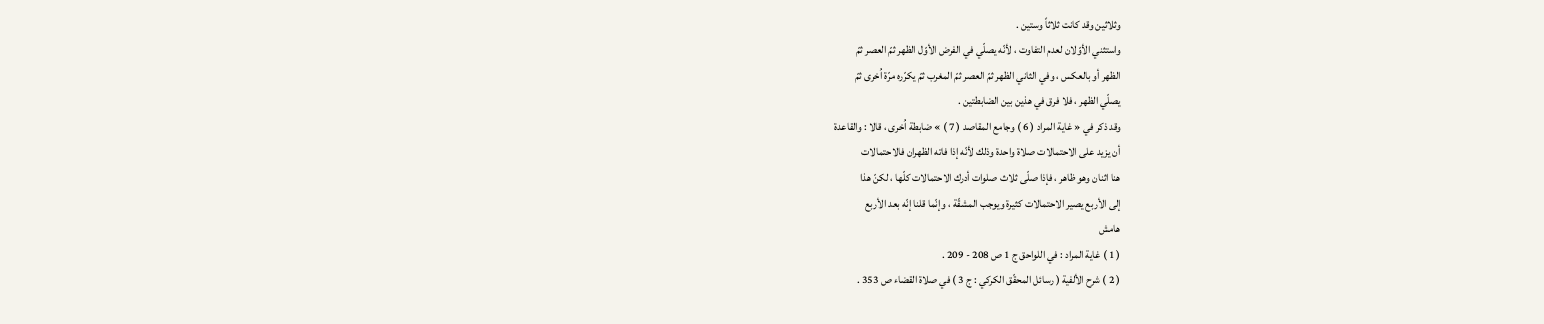وثلاثين وقد كانت ثلاثاً وستين .
واستثني الأوّلان لعدم التفاوت ، لأنّه يصلّي في الفرض الأوّل الظهر ثمّ العصر ثمّ
الظهر أو بالعكس ، وفي الثاني الظهر ثمّ العصر ثمّ المغرب ثمّ يكرّره مرّة اُخرى ثمّ
يصلّي الظهر ، فلا فرق في هذين بين الضابطتين .
وقد ذكر في « غاية المراد ( 6 ) وجامع المقاصد ( 7 ) » ضابطة اُخرى ، قالا : والقاعدة
أن يزيد على الاحتمالات صلاة واحدة وذلك لأنّه إذا فاته الظهران فالاحتمالات
هنا اثنان وهو ظاهر ، فإذا صلّى ثلاث صلوات أدرك الاحتمالات كلّها ، لكنّ هذا
إلى الأربع يصير الاحتمالات كثيرة ويوجب المشقّة ، وإنّما قلنا إنّه بعد الأربع
هامش
( 1 ) غاية المراد : في اللواحق ج 1 ص 208 - 209 .
( 2 ) شرح الألفية ( رسائل المحقّق الكركي : ج 3 ) في صلاة القضاء ص 353 .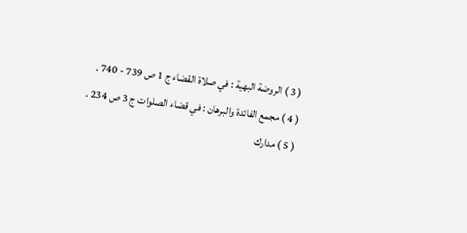( 3 ) الروضة البهية : في صلاة القضاء ج 1 ص 739 - 740 .
( 4 ) مجمع الفائدة والبرهان : في قضاء الصلوات ج 3 ص 234 .
( 5 ) مدارك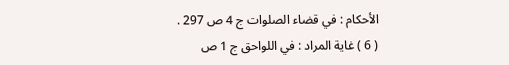الأحكام : في قضاء الصلوات ج 4 ص 297 .
( 6 ) غاية المراد : في اللواحق ج 1 ص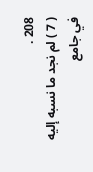208 .
( 7 ) لم نجد ما نسبه إليه في جامع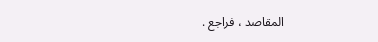المقاصد ، فراجع .